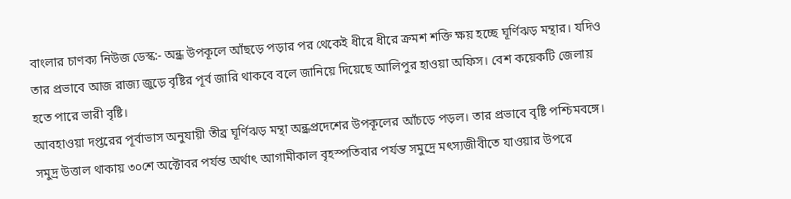বাংলার চাণক্য নিউজ ডেস্ক:- অন্ধ্র উপকূলে আঁছড়ে পড়ার পর থেকেই ধীরে ধীরে ক্রমশ শক্তি ক্ষয় হচ্ছে ঘূর্ণিঝড় মন্থার। যদিও তার প্রভাবে আজ রাজ্য জুড়ে বৃষ্টির পূর্ব জারি থাকবে বলে জানিয়ে দিয়েছে আলিপুর হাওয়া অফিস। বেশ কয়েকটি জেলায় হতে পারে ভারী বৃষ্টি।
আবহাওয়া দপ্তরের পূর্বাভাস অনুযায়ী তীব্র ঘূর্ণিঝড় মন্থা অন্ধ্রপ্রদেশের উপকূলের আঁচড়ে পড়ল। তার প্রভাবে বৃষ্টি পশ্চিমবঙ্গে। সমুদ্র উত্তাল থাকায় ৩০শে অক্টোবর পর্যন্ত অর্থাৎ আগামীকাল বৃহস্পতিবার পর্যন্ত সমুদ্রে মৎস্যজীবীতে যাওয়ার উপরে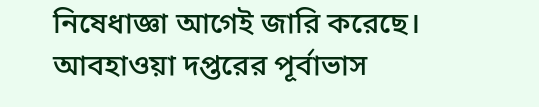নিষেধাজ্ঞা আগেই জারি করেছে। আবহাওয়া দপ্তরের পূর্বাভাস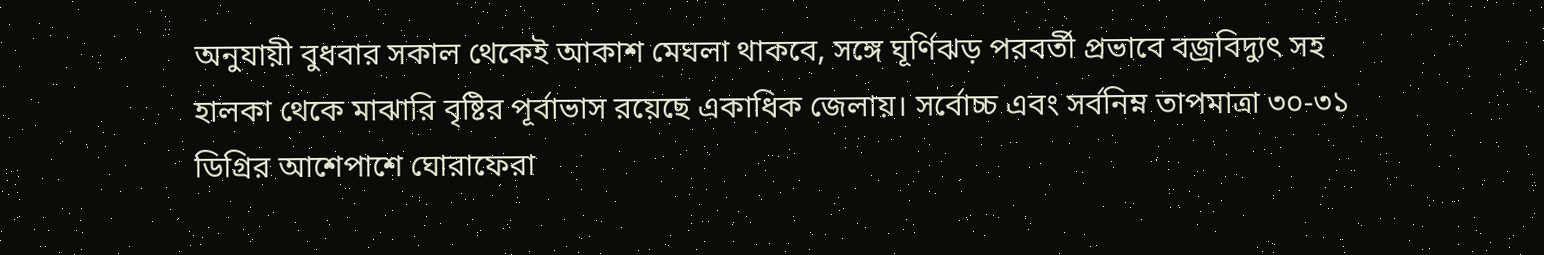অনুযায়ী বুধবার সকাল থেকেই আকাশ মেঘলা থাকবে, সঙ্গে ঘূর্ণিঝড় পরবর্তী প্রভাবে বজ্রবিদ্যুৎ সহ হালকা থেকে মাঝারি বৃষ্টির পূর্বাভাস রয়েছে একাধিক জেলায়। সর্বোচ্চ এবং সর্বনিম্ন তাপমাত্রা ৩০-৩১ ডিগ্রির আশেপাশে ঘোরাফেরা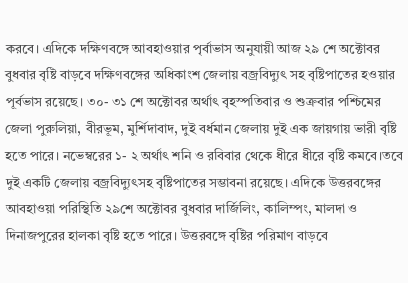করবে। এদিকে দক্ষিণবঙ্গে আবহাওয়ার পৃর্বাভাস অনুযায়ী আজ ২৯ শে অক্টোবর বুধবার বৃষ্টি বাড়বে দক্ষিণবঙ্গের অধিকাংশ জেলায় বজ্রবিদ্যুৎ সহ বৃষ্টিপাতের হওয়ার পূর্বভাস রয়েছে। ৩০- ৩১ শে অক্টোবর অর্থাৎ বৃহস্পতিবার ও শুক্রবার পশ্চিমের জেলা পুরুলিয়া, বীরভূম, মুর্শিদাবাদ, দুই বর্ধমান জেলায় দুই এক জায়গায় ভারী বৃষ্টি হতে পারে। নভেম্বরের ১- ২ অর্থাৎ শনি ও রবিবার থেকে ধীরে ধীরে বৃষ্টি কমবে।তবে দুই একটি জেলায় বজ্রবিদ্যুৎসহ বৃষ্টিপাতের সম্ভাবনা রয়েছে। এদিকে উত্তরবঙ্গের আবহাওয়া পরিস্থিতি ২৯শে অক্টোবর বুধবার দার্জিলিং, কালিম্পং, মালদা ও দিনাজপুরের হালকা বৃষ্টি হতে পারে। উত্তরবঙ্গে বৃষ্টির পরিমাণ বাড়বে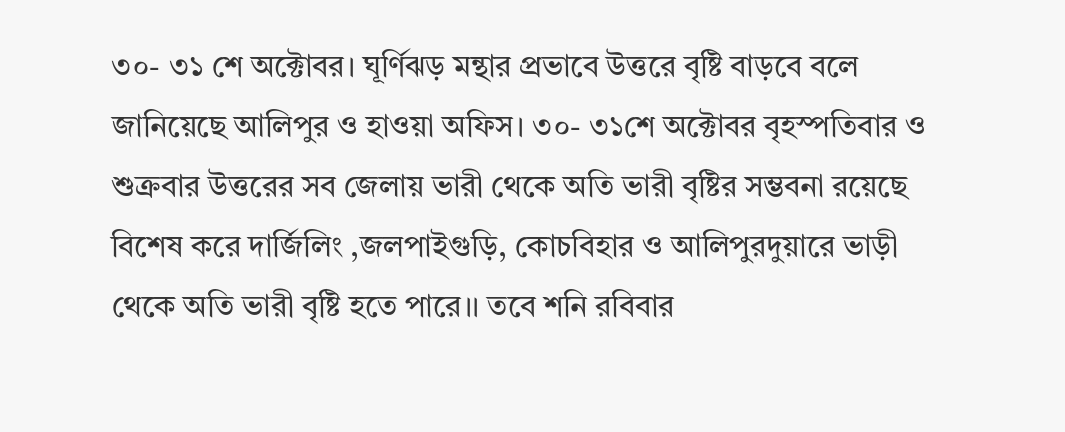৩০- ৩১ শে অক্টোবর। ঘূর্ণিঝড় মন্থার প্রভাবে উত্তরে বৃষ্টি বাড়বে বলে জানিয়েছে আলিপুর ও হাওয়া অফিস। ৩০- ৩১শে অক্টোবর বৃহস্পতিবার ও শুক্রবার উত্তরের সব জেলায় ভারী থেকে অতি ভারী বৃষ্টির সম্ভবনা রয়েছে বিশেষ করে দার্জিলিং ,জলপাইগুড়ি, কোচবিহার ও আলিপুরদুয়ারে ভাড়ী থেকে অতি ভারী বৃষ্টি হতে পারে।। তবে শনি রবিবার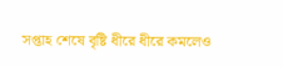সপ্তাহ শেষে বৃষ্টি ধীরে ধীরে কমলেও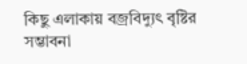কিছু এলাকায় বজ্রবিদ্যুৎ বৃষ্টির সম্ভাবনা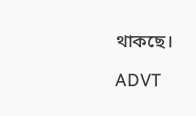থাকছে।

ADVT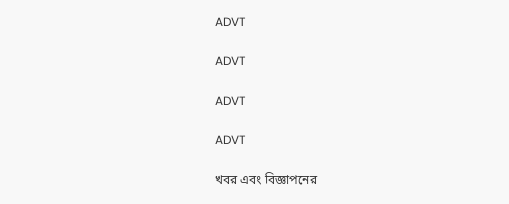ADVT

ADVT

ADVT

ADVT

খবর এবং বিজ্ঞাপনের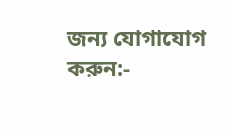জন্য যোগাযোগ করুন:-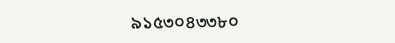৯১৫৩০৪৩৩৮০